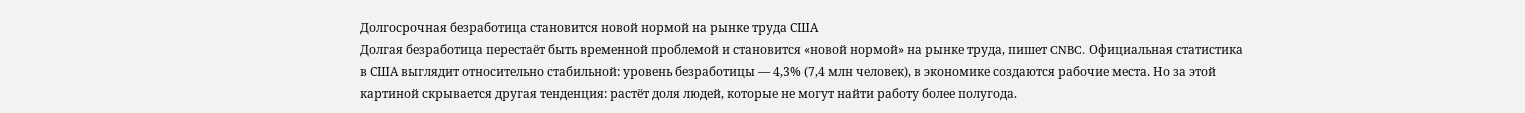Долгосрочная безработица становится новой нормой на рынке труда США
Долгая безработица перестаёт быть временной проблемой и становится «новой нормой» на рынке труда, пишет CNBC. Официальная статистика в США выглядит относительно стабильной: уровень безработицы — 4,3% (7,4 млн человек), в экономике создаются рабочие места. Но за этой картиной скрывается другая тенденция: растёт доля людей, которые не могут найти работу более полугода.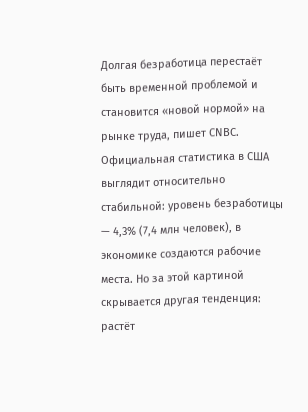Долгая безработица перестаёт быть временной проблемой и становится «новой нормой» на рынке труда, пишет CNBC. Официальная статистика в США выглядит относительно стабильной: уровень безработицы — 4,3% (7,4 млн человек), в экономике создаются рабочие места. Но за этой картиной скрывается другая тенденция: растёт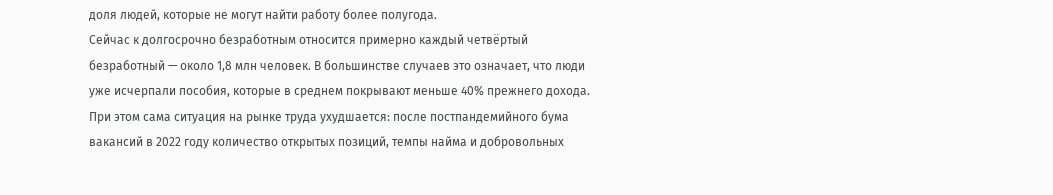доля людей, которые не могут найти работу более полугода.
Сейчас к долгосрочно безработным относится примерно каждый четвёртый безработный — около 1,8 млн человек. В большинстве случаев это означает, что люди уже исчерпали пособия, которые в среднем покрывают меньше 40% прежнего дохода. При этом сама ситуация на рынке труда ухудшается: после постпандемийного бума вакансий в 2022 году количество открытых позиций, темпы найма и добровольных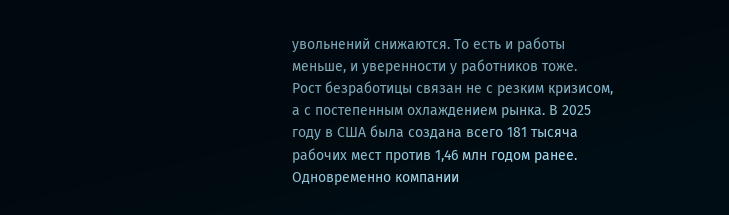увольнений снижаются. То есть и работы меньше, и уверенности у работников тоже.
Рост безработицы связан не с резким кризисом, а с постепенным охлаждением рынка. В 2025 году в США была создана всего 181 тысяча рабочих мест против 1,46 млн годом ранее. Одновременно компании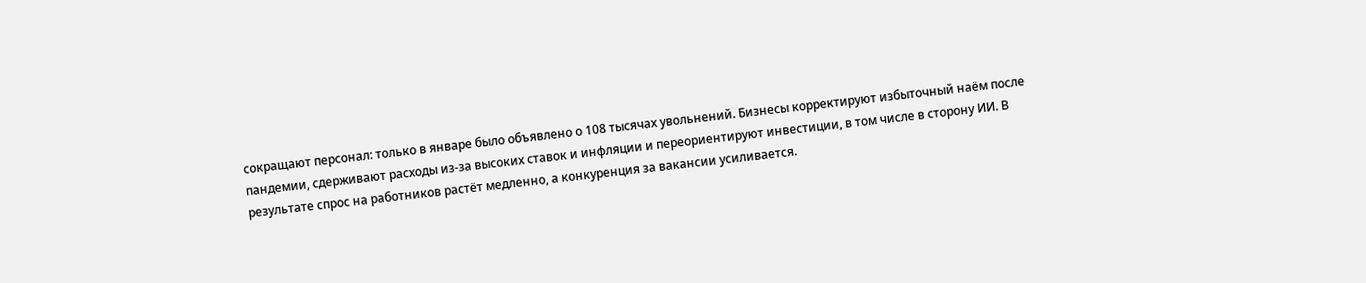сокращают персонал: только в январе было объявлено о 108 тысячах увольнений. Бизнесы корректируют избыточный наём после пандемии, сдерживают расходы из-за высоких ставок и инфляции и переориентируют инвестиции, в том числе в сторону ИИ. В результате спрос на работников растёт медленно, а конкуренция за вакансии усиливается.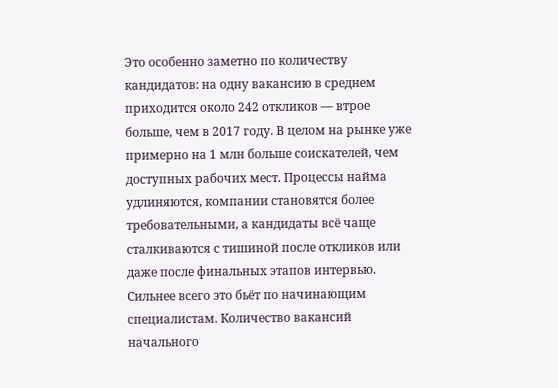Это особенно заметно по количеству кандидатов: на одну вакансию в среднем приходится около 242 откликов — втрое больше, чем в 2017 году. В целом на рынке уже примерно на 1 млн больше соискателей, чем доступных рабочих мест. Процессы найма удлиняются, компании становятся более требовательными, а кандидаты всё чаще сталкиваются с тишиной после откликов или даже после финальных этапов интервью.
Сильнее всего это бьёт по начинающим специалистам. Количество вакансий начального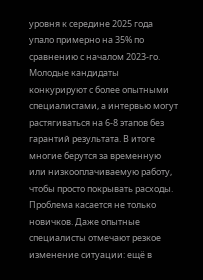уровня к середине 2025 года упало примерно на 35% по сравнению с началом 2023-го. Молодые кандидаты конкурируют с более опытными специалистами, а интервью могут растягиваться на 6-8 этапов без гарантий результата. В итоге многие берутся за временную или низкооплачиваемую работу, чтобы просто покрывать расходы.
Проблема касается не только новичков. Даже опытные специалисты отмечают резкое изменение ситуации: ещё в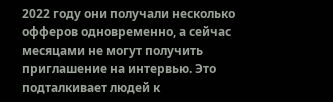2022 году они получали несколько офферов одновременно, а сейчас месяцами не могут получить приглашение на интервью. Это подталкивает людей к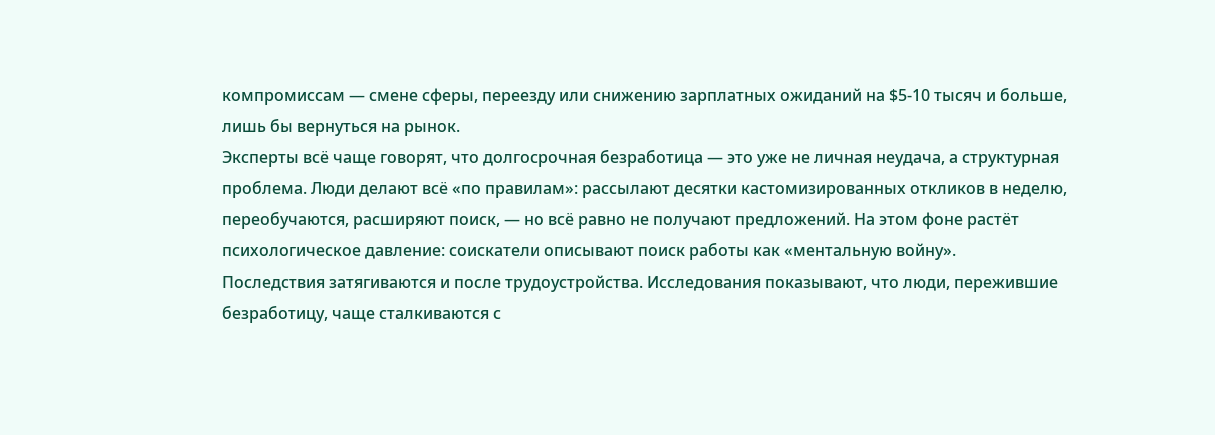компромиссам — смене сферы, переезду или снижению зарплатных ожиданий на $5-10 тысяч и больше, лишь бы вернуться на рынок.
Эксперты всё чаще говорят, что долгосрочная безработица — это уже не личная неудача, а структурная проблема. Люди делают всё «по правилам»: рассылают десятки кастомизированных откликов в неделю, переобучаются, расширяют поиск, — но всё равно не получают предложений. На этом фоне растёт психологическое давление: соискатели описывают поиск работы как «ментальную войну».
Последствия затягиваются и после трудоустройства. Исследования показывают, что люди, пережившие безработицу, чаще сталкиваются с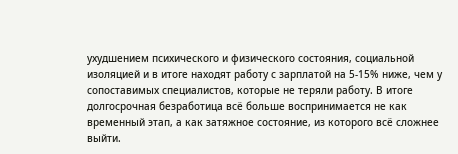ухудшением психического и физического состояния, социальной изоляцией и в итоге находят работу с зарплатой на 5-15% ниже, чем у сопоставимых специалистов, которые не теряли работу. В итоге долгосрочная безработица всё больше воспринимается не как временный этап, а как затяжное состояние, из которого всё сложнее выйти.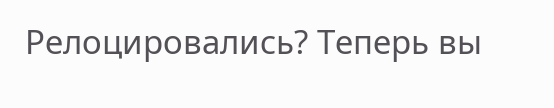Релоцировались? Теперь вы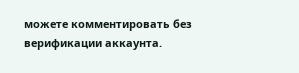можете комментировать без верификации аккаунта.